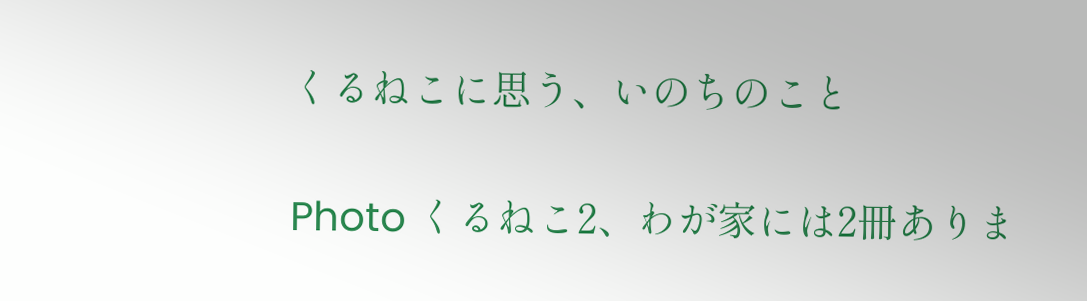くるねこに思う、いのちのこと

Photo くるねこ2、わが家には2冊ありま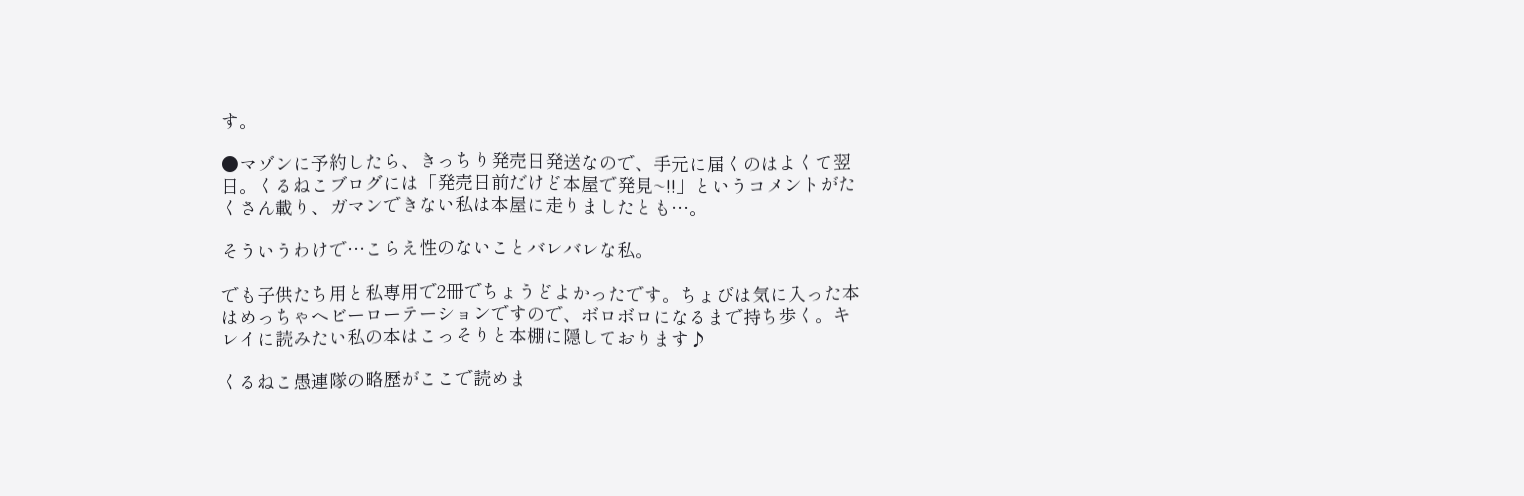す。

●マゾンに予約したら、きっちり発売日発送なので、手元に届くのはよくて翌日。くるねこブログには「発売日前だけど本屋で発見~!!」というコメントがたくさん載り、ガマンできない私は本屋に走りましたとも…。

そういうわけで…こらえ性のないことバレバレな私。

でも子供たち用と私専用で2冊でちょうどよかったです。ちょびは気に入った本はめっちゃヘビーローテーションですので、ボロボロになるまで持ち歩く。キレイに読みたい私の本はこっそりと本棚に隠しております♪

くるねこ愚連隊の略歴がここで読めま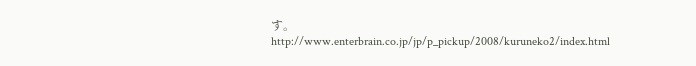す。http://www.enterbrain.co.jp/jp/p_pickup/2008/kuruneko2/index.html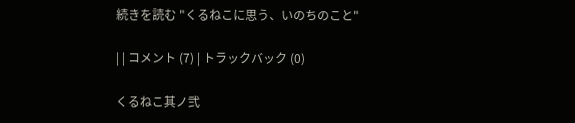続きを読む "くるねこに思う、いのちのこと"

| | コメント (7) | トラックバック (0)

くるねこ其ノ弐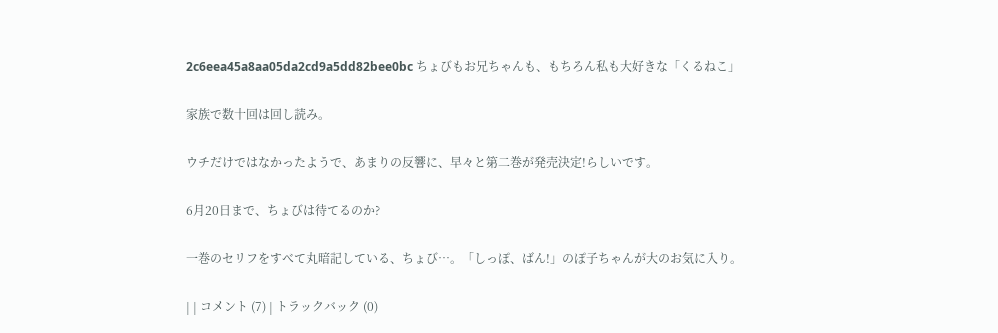2c6eea45a8aa05da2cd9a5dd82bee0bc ちょびもお兄ちゃんも、もちろん私も大好きな「くるねこ」

家族で数十回は回し読み。

ウチだけではなかったようで、あまりの反響に、早々と第二巻が発売決定!らしいです。

6月20日まで、ちょびは待てるのか?

一巻のセリフをすべて丸暗記している、ちょび…。「しっぽ、ばん!」のぽ子ちゃんが大のお気に入り。

| | コメント (7) | トラックバック (0)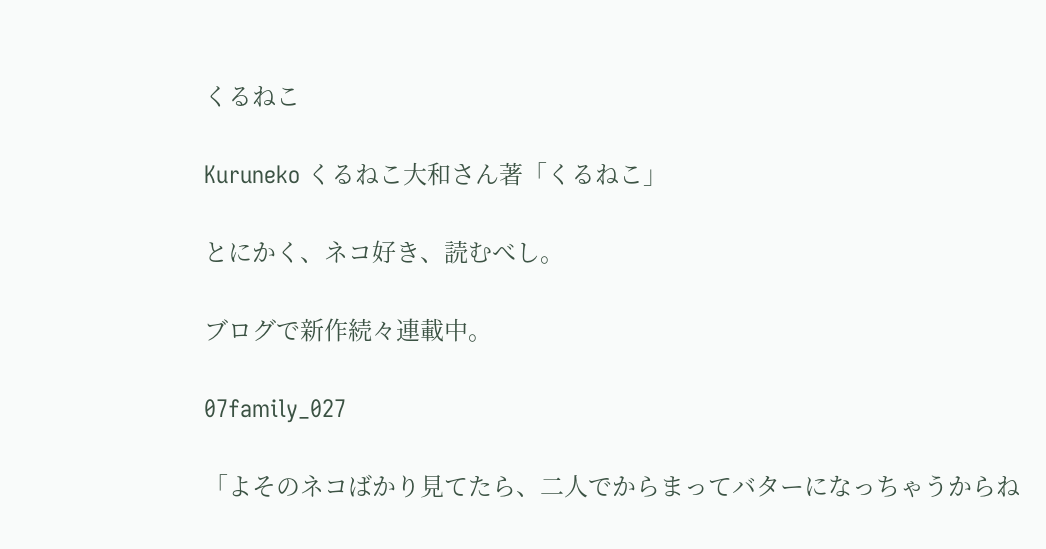くるねこ

Kuruneko くるねこ大和さん著「くるねこ」

とにかく、ネコ好き、読むべし。

ブログで新作続々連載中。

07family_027

「よそのネコばかり見てたら、二人でからまってバターになっちゃうからね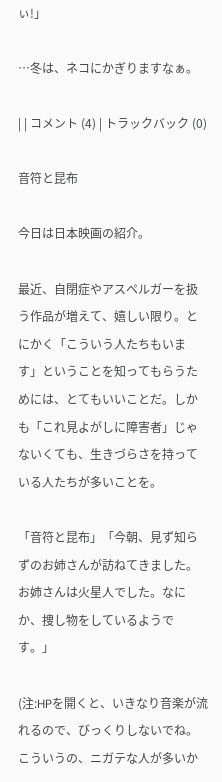ぃ!」

…冬は、ネコにかぎりますなぁ。

| | コメント (4) | トラックバック (0)

音符と昆布

今日は日本映画の紹介。

最近、自閉症やアスペルガーを扱う作品が増えて、嬉しい限り。とにかく「こういう人たちもいます」ということを知ってもらうためには、とてもいいことだ。しかも「これ見よがしに障害者」じゃないくても、生きづらさを持っている人たちが多いことを。

「音符と昆布」「今朝、見ず知らずのお姉さんが訪ねてきました。お姉さんは火星人でした。なにか、捜し物をしているようです。」

(注:HPを開くと、いきなり音楽が流れるので、びっくりしないでね。こういうの、ニガテな人が多いか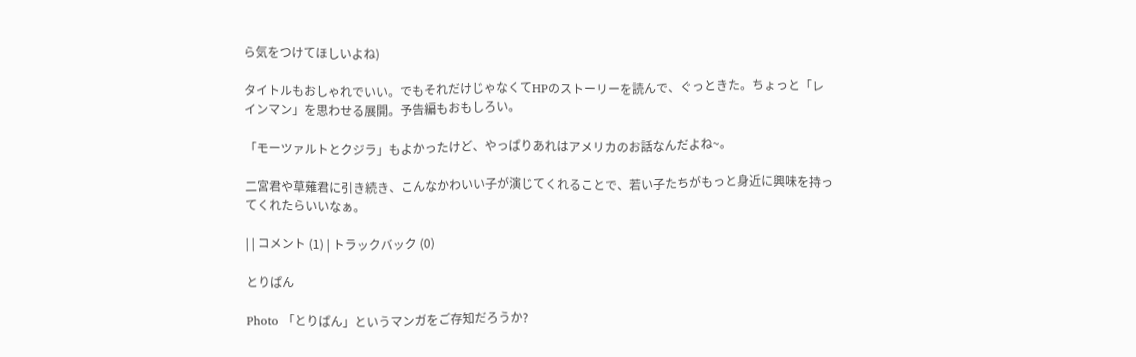ら気をつけてほしいよね)

タイトルもおしゃれでいい。でもそれだけじゃなくてHPのストーリーを読んで、ぐっときた。ちょっと「レインマン」を思わせる展開。予告編もおもしろい。

「モーツァルトとクジラ」もよかったけど、やっぱりあれはアメリカのお話なんだよね~。

二宮君や草薙君に引き続き、こんなかわいい子が演じてくれることで、若い子たちがもっと身近に興味を持ってくれたらいいなぁ。

| | コメント (1) | トラックバック (0)

とりぱん

Photo 「とりぱん」というマンガをご存知だろうか?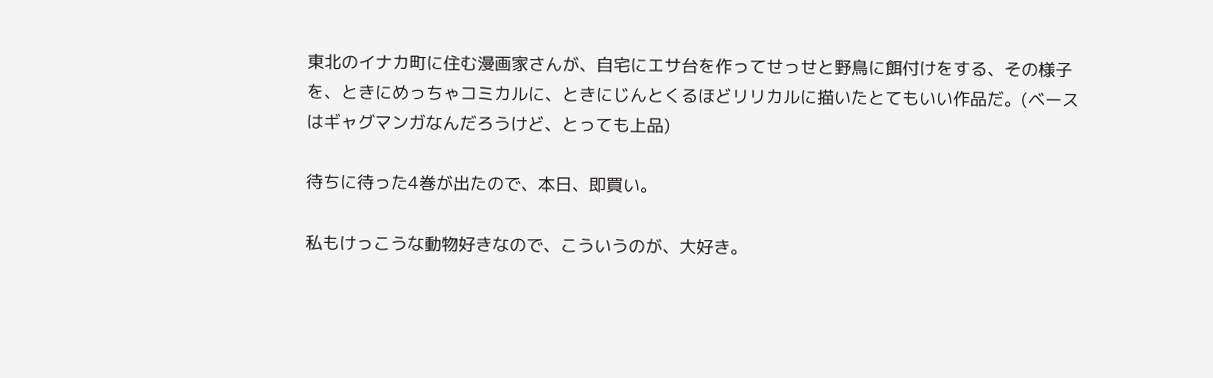東北のイナカ町に住む漫画家さんが、自宅にエサ台を作ってせっせと野鳥に餌付けをする、その様子を、ときにめっちゃコミカルに、ときにじんとくるほどリリカルに描いたとてもいい作品だ。(ベースはギャグマンガなんだろうけど、とっても上品)

待ちに待った4巻が出たので、本日、即買い。

私もけっこうな動物好きなので、こういうのが、大好き。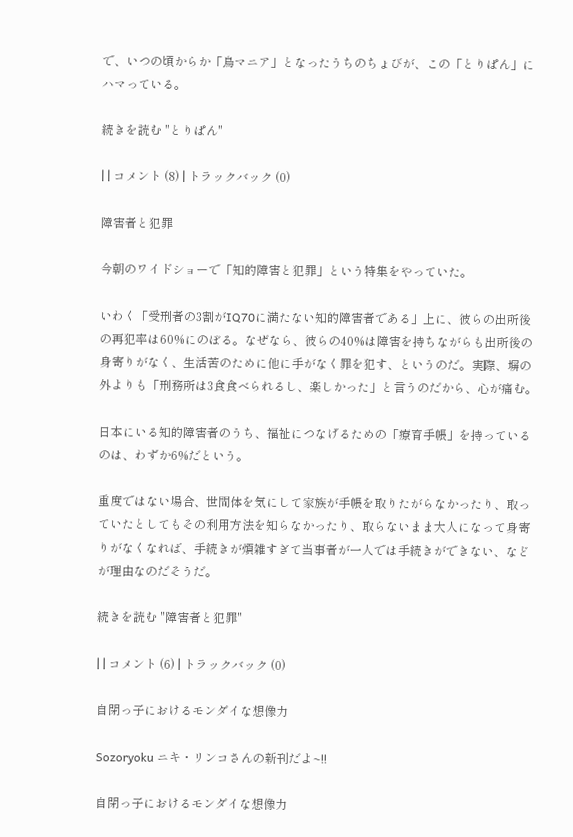で、いつの頃からか「鳥マニア」となったうちのちょびが、この「とりぱん」にハマっている。

続きを読む "とりぱん"

| | コメント (8) | トラックバック (0)

障害者と犯罪

今朝のワイドショーで「知的障害と犯罪」という特集をやっていた。

いわく「受刑者の3割がIQ70に満たない知的障害者である」上に、彼らの出所後の再犯率は60%にのぼる。なぜなら、彼らの40%は障害を持ちながらも出所後の身寄りがなく、生活苦のために他に手がなく罪を犯す、というのだ。実際、塀の外よりも「刑務所は3食食べられるし、楽しかった」と言うのだから、心が痛む。

日本にいる知的障害者のうち、福祉につなげるための「療育手帳」を持っているのは、わずか6%だという。

重度ではない場合、世間体を気にして家族が手帳を取りたがらなかったり、取っていたとしてもその利用方法を知らなかったり、取らないまま大人になって身寄りがなくなれば、手続きが煩雑すぎて当事者が一人では手続きができない、などが理由なのだそうだ。

続きを読む "障害者と犯罪"

| | コメント (6) | トラックバック (0)

自閉っ子におけるモンダイな想像力

Sozoryoku ニキ・リンコさんの新刊だよ~!!

自閉っ子におけるモンダイな想像力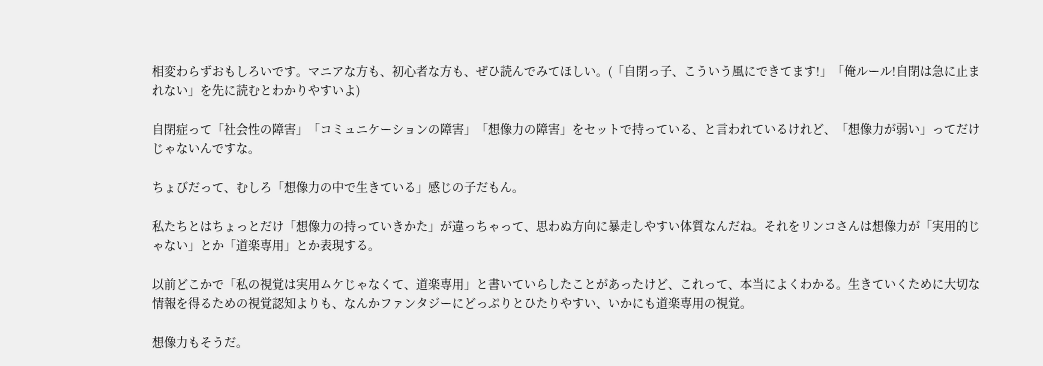相変わらずおもしろいです。マニアな方も、初心者な方も、ぜひ読んでみてほしい。(「自閉っ子、こういう風にできてます!」「俺ルール!自閉は急に止まれない」を先に読むとわかりやすいよ)

自閉症って「社会性の障害」「コミュニケーションの障害」「想像力の障害」をセットで持っている、と言われているけれど、「想像力が弱い」ってだけじゃないんですな。

ちょびだって、むしろ「想像力の中で生きている」感じの子だもん。

私たちとはちょっとだけ「想像力の持っていきかた」が違っちゃって、思わぬ方向に暴走しやすい体質なんだね。それをリンコさんは想像力が「実用的じゃない」とか「道楽専用」とか表現する。

以前どこかで「私の視覚は実用ムケじゃなくて、道楽専用」と書いていらしたことがあったけど、これって、本当によくわかる。生きていくために大切な情報を得るための視覚認知よりも、なんかファンタジーにどっぷりとひたりやすい、いかにも道楽専用の視覚。

想像力もそうだ。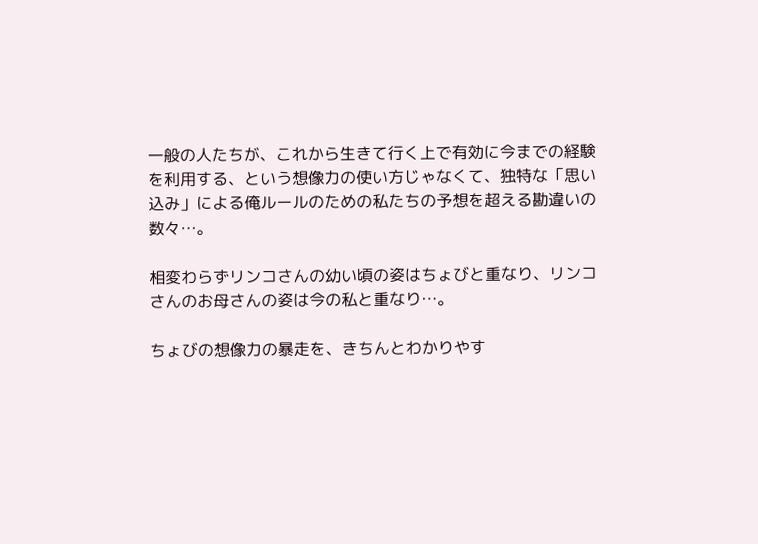一般の人たちが、これから生きて行く上で有効に今までの経験を利用する、という想像力の使い方じゃなくて、独特な「思い込み」による俺ルールのための私たちの予想を超える勘違いの数々…。

相変わらずリンコさんの幼い頃の姿はちょびと重なり、リンコさんのお母さんの姿は今の私と重なり…。

ちょびの想像力の暴走を、きちんとわかりやす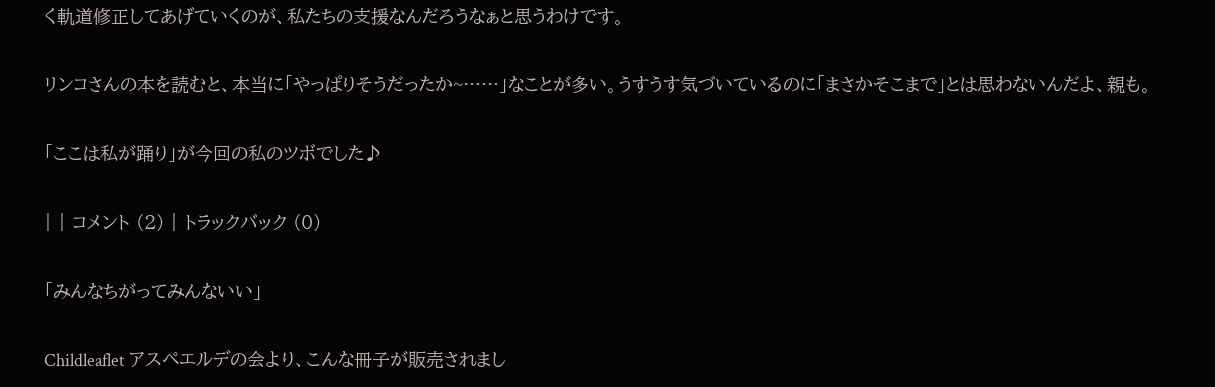く軌道修正してあげていくのが、私たちの支援なんだろうなぁと思うわけです。

リンコさんの本を読むと、本当に「やっぱりそうだったか~……」なことが多い。うすうす気づいているのに「まさかそこまで」とは思わないんだよ、親も。

「ここは私が踊り」が今回の私のツボでした♪

| | コメント (2) | トラックバック (0)

「みんなちがってみんないい」

Childleaflet アスペエルデの会より、こんな冊子が販売されまし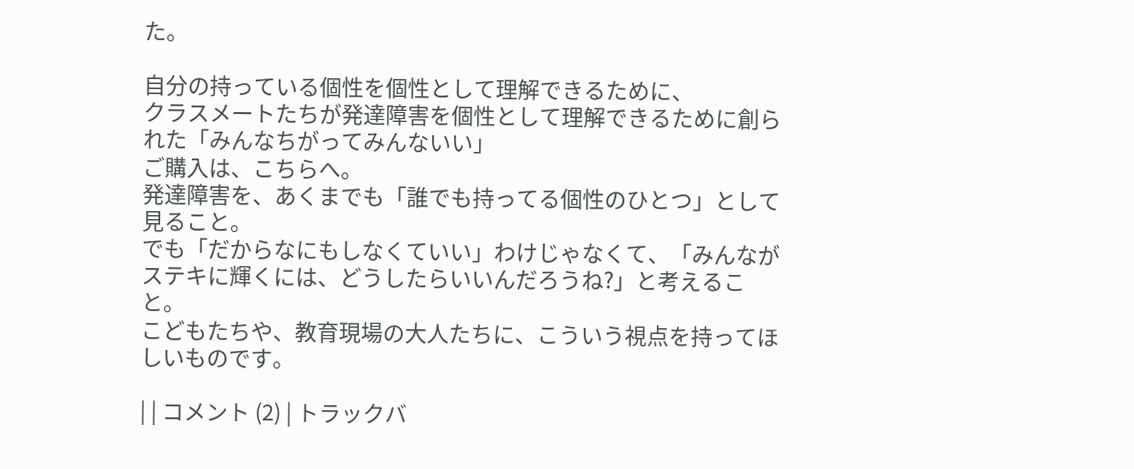た。

自分の持っている個性を個性として理解できるために、
クラスメートたちが発達障害を個性として理解できるために創られた「みんなちがってみんないい」
ご購入は、こちらへ。
発達障害を、あくまでも「誰でも持ってる個性のひとつ」として見ること。
でも「だからなにもしなくていい」わけじゃなくて、「みんながステキに輝くには、どうしたらいいんだろうね?」と考えること。
こどもたちや、教育現場の大人たちに、こういう視点を持ってほしいものです。

| | コメント (2) | トラックバ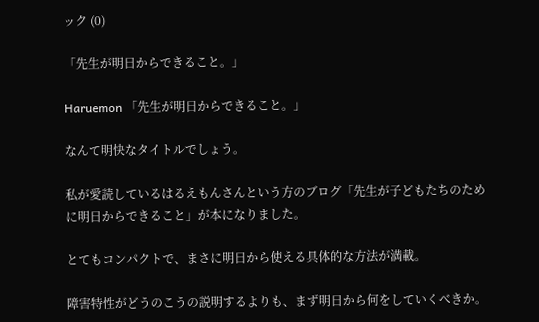ック (0)

「先生が明日からできること。」

Haruemon 「先生が明日からできること。」

なんて明快なタイトルでしょう。

私が愛読しているはるえもんさんという方のブログ「先生が子どもたちのために明日からできること」が本になりました。

とてもコンパクトで、まさに明日から使える具体的な方法が満載。

障害特性がどうのこうの説明するよりも、まず明日から何をしていくべきか。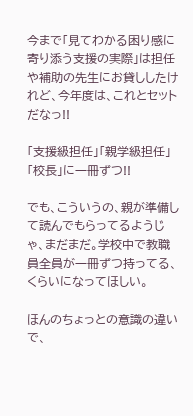今まで「見てわかる困り感に寄り添う支援の実際」は担任や補助の先生にお貸ししたけれど、今年度は、これとセットだなっ!!

「支援級担任」「親学級担任」「校長」に一冊ずつ!!

でも、こういうの、親が準備して読んでもらってるようじゃ、まだまだ。学校中で教職員全員が一冊ずつ持ってる、くらいになってほしい。

ほんのちょっとの意識の違いで、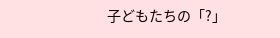子どもたちの「?」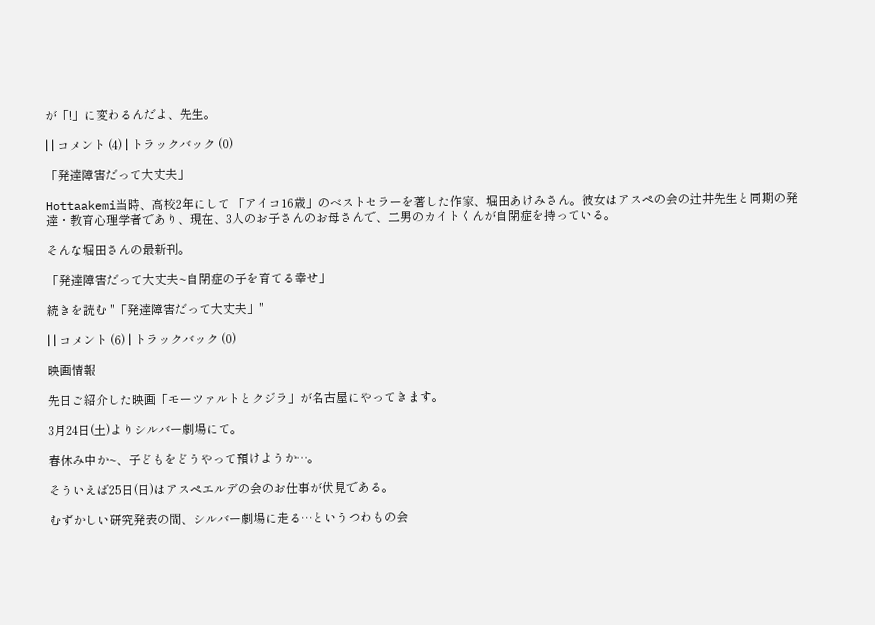が「!」に変わるんだよ、先生。

| | コメント (4) | トラックバック (0)

「発達障害だって大丈夫」

Hottaakemi当時、高校2年にして 「アイコ16歳」のベストセラーを著した作家、堀田あけみさん。彼女はアスペの会の辻井先生と同期の発達・教育心理学者であり、現在、3人のお子さんのお母さんで、二男のカイトくんが自閉症を持っている。

そんな堀田さんの最新刊。

「発達障害だって大丈夫~自閉症の子を育てる幸せ」

続きを読む "「発達障害だって大丈夫」"

| | コメント (6) | トラックバック (0)

映画情報

先日ご紹介した映画「モーツァルトとクジラ」が名古屋にやってきます。

3月24日(土)よりシルバー劇場にて。

春休み中か~、子どもをどうやって預けようか…。

そういえば25日(日)はアスペエルデの会のお仕事が伏見である。

むずかしい研究発表の間、シルバー劇場に走る…というつわもの会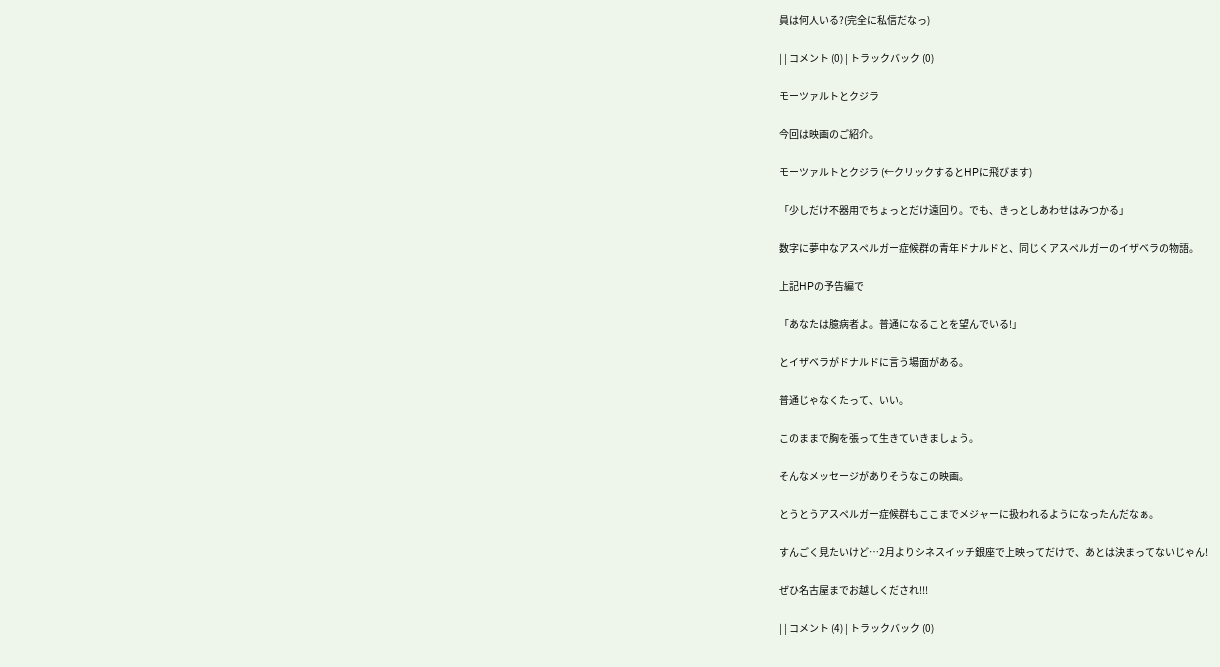員は何人いる?(完全に私信だなっ)

| | コメント (0) | トラックバック (0)

モーツァルトとクジラ

今回は映画のご紹介。

モーツァルトとクジラ (←クリックするとHPに飛びます)

「少しだけ不器用でちょっとだけ遠回り。でも、きっとしあわせはみつかる」

数字に夢中なアスペルガー症候群の青年ドナルドと、同じくアスペルガーのイザベラの物語。

上記HPの予告編で

「あなたは臆病者よ。普通になることを望んでいる!」

とイザベラがドナルドに言う場面がある。

普通じゃなくたって、いい。

このままで胸を張って生きていきましょう。

そんなメッセージがありそうなこの映画。

とうとうアスペルガー症候群もここまでメジャーに扱われるようになったんだなぁ。

すんごく見たいけど…2月よりシネスイッチ銀座で上映ってだけで、あとは決まってないじゃん!

ぜひ名古屋までお越しくだされ!!!

| | コメント (4) | トラックバック (0)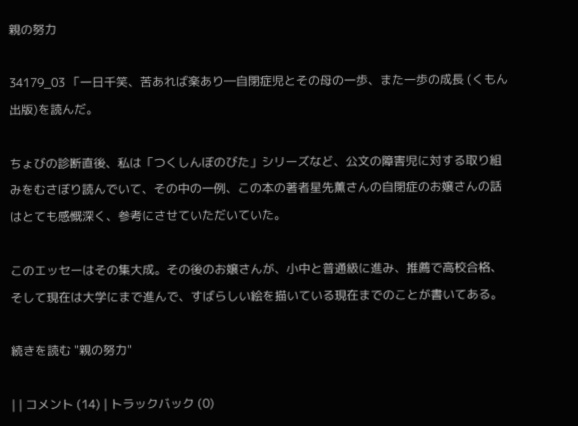親の努力

34179_03 「一日千笑、苦あれば楽あり―自閉症児とその母の一歩、また一歩の成長 (くもん出版)を読んだ。

ちょびの診断直後、私は「つくしんぼのびた」シリーズなど、公文の障害児に対する取り組みをむさぼり読んでいて、その中の一例、この本の著者星先薫さんの自閉症のお嬢さんの話はとても感慨深く、参考にさせていただいていた。

このエッセーはその集大成。その後のお嬢さんが、小中と普通級に進み、推薦で高校合格、そして現在は大学にまで進んで、すばらしい絵を描いている現在までのことが書いてある。

続きを読む "親の努力"

| | コメント (14) | トラックバック (0)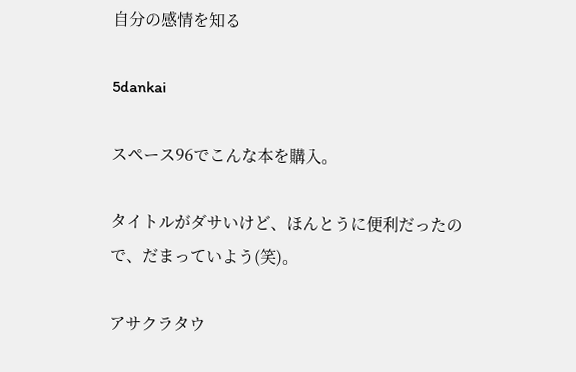自分の感情を知る

5dankai

スペース96でこんな本を購入。

タイトルがダサいけど、ほんとうに便利だったので、だまっていよう(笑)。

アサクラタウ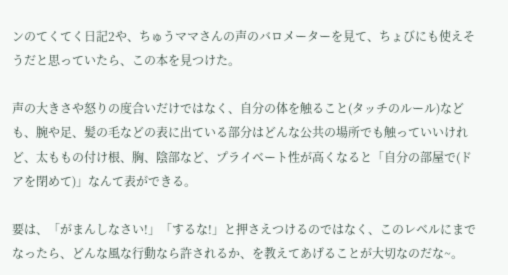ンのてくてく日記2や、ちゅうママさんの声のバロメーターを見て、ちょびにも使えそうだと思っていたら、この本を見つけた。

声の大きさや怒りの度合いだけではなく、自分の体を触ること(タッチのルール)なども、腕や足、髪の毛などの表に出ている部分はどんな公共の場所でも触っていいけれど、太ももの付け根、胸、陰部など、プライベート性が高くなると「自分の部屋で(ドアを閉めて)」なんて表ができる。

要は、「がまんしなさい!」「するな!」と押さえつけるのではなく、このレベルにまでなったら、どんな風な行動なら許されるか、を教えてあげることが大切なのだな~。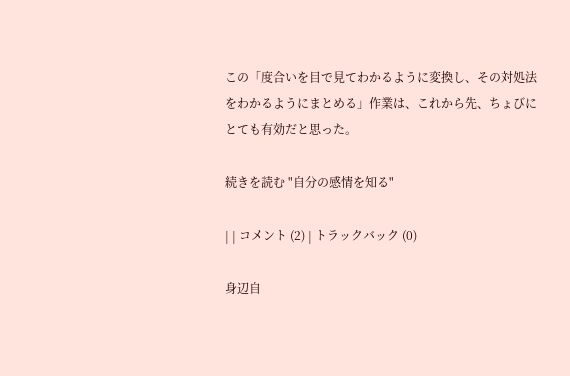この「度合いを目で見てわかるように変換し、その対処法をわかるようにまとめる」作業は、これから先、ちょびにとても有効だと思った。

続きを読む "自分の感情を知る"

| | コメント (2) | トラックバック (0)

身辺自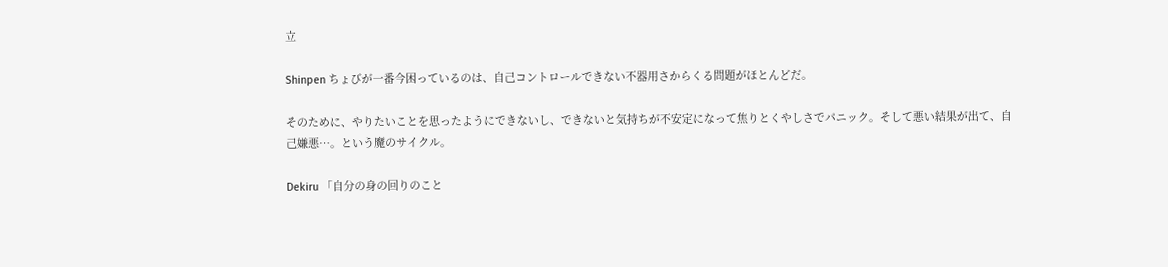立

Shinpen ちょびが一番今困っているのは、自己コントロールできない不器用さからくる問題がほとんどだ。

そのために、やりたいことを思ったようにできないし、できないと気持ちが不安定になって焦りとくやしさでパニック。そして悪い結果が出て、自己嫌悪…。という魔のサイクル。

Dekiru 「自分の身の回りのこと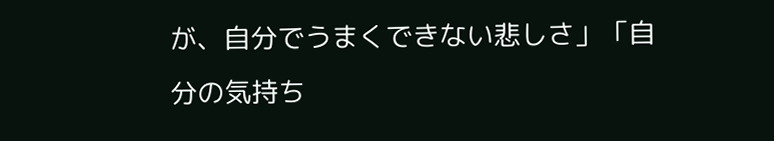が、自分でうまくできない悲しさ」「自分の気持ち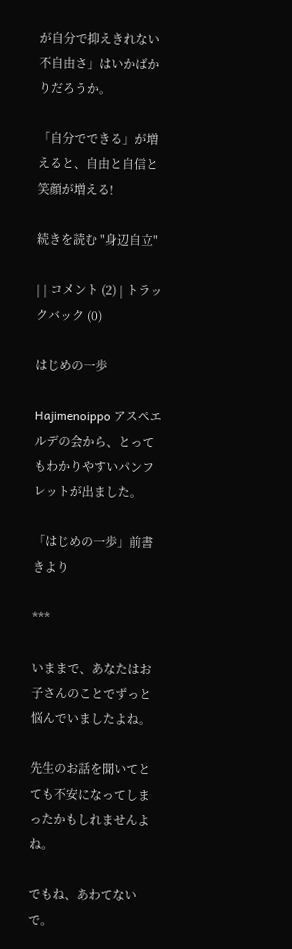が自分で抑えきれない不自由さ」はいかばかりだろうか。

「自分でできる」が増えると、自由と自信と笑顔が増える!

続きを読む "身辺自立"

| | コメント (2) | トラックバック (0)

はじめの一歩

Hajimenoippo アスペエルデの会から、とってもわかりやすいパンフレットが出ました。

「はじめの一歩」前書きより

***

いままで、あなたはお子さんのことでずっと悩んでいましたよね。

先生のお話を聞いてとても不安になってしまったかもしれませんよね。

でもね、あわてないで。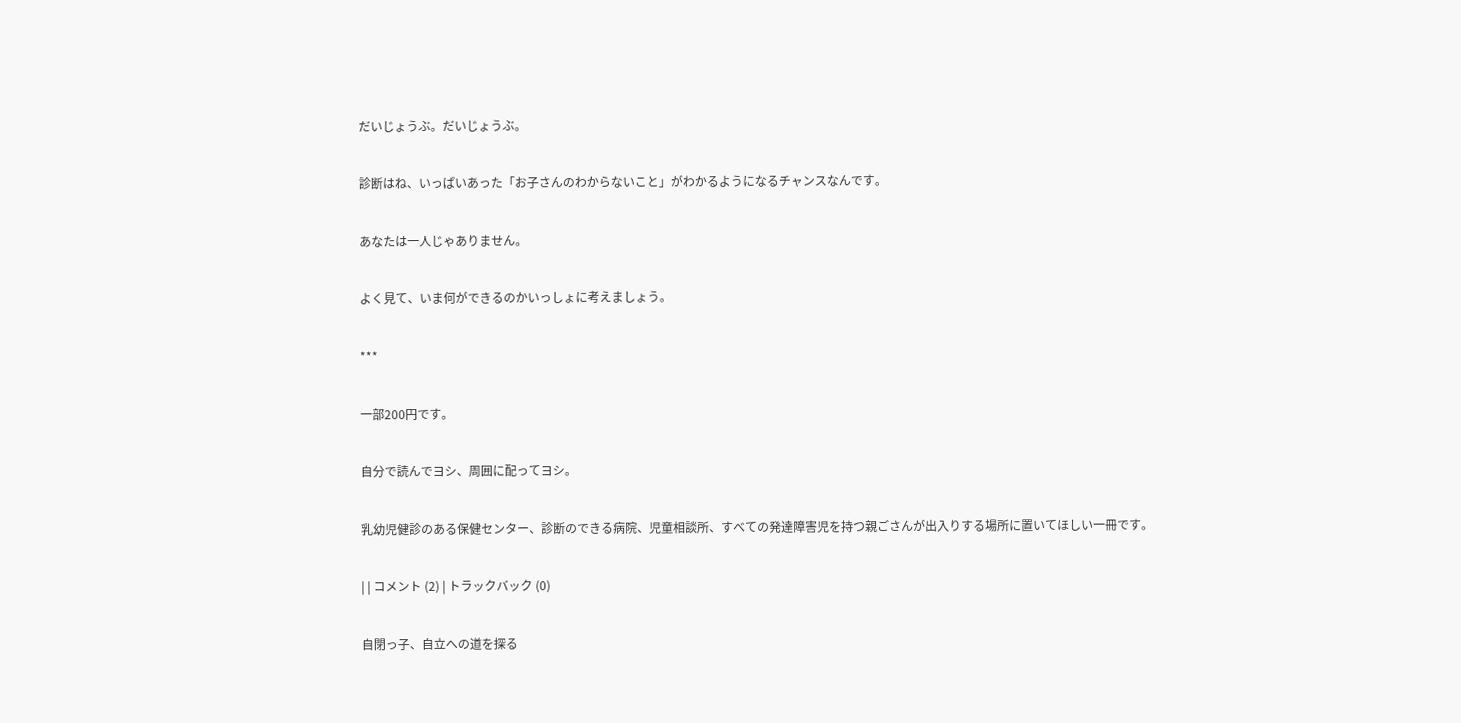だいじょうぶ。だいじょうぶ。

診断はね、いっぱいあった「お子さんのわからないこと」がわかるようになるチャンスなんです。

あなたは一人じゃありません。

よく見て、いま何ができるのかいっしょに考えましょう。

***

一部200円です。

自分で読んでヨシ、周囲に配ってヨシ。

乳幼児健診のある保健センター、診断のできる病院、児童相談所、すべての発達障害児を持つ親ごさんが出入りする場所に置いてほしい一冊です。

| | コメント (2) | トラックバック (0)

自閉っ子、自立への道を探る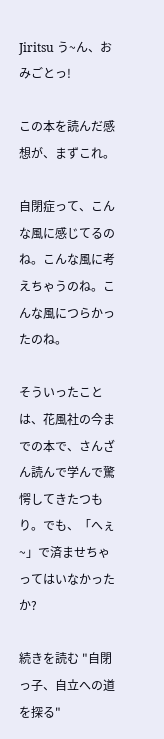Jiritsu う~ん、おみごとっ!

この本を読んだ感想が、まずこれ。

自閉症って、こんな風に感じてるのね。こんな風に考えちゃうのね。こんな風につらかったのね。

そういったことは、花風社の今までの本で、さんざん読んで学んで驚愕してきたつもり。でも、「へぇ~」で済ませちゃってはいなかったか?

続きを読む "自閉っ子、自立への道を探る"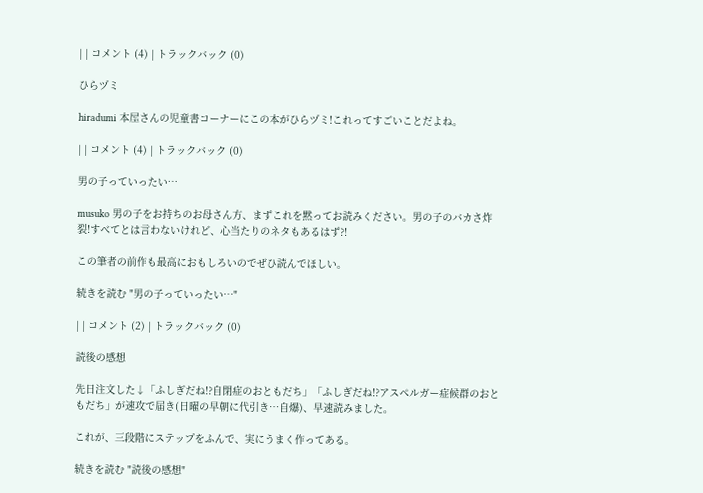| | コメント (4) | トラックバック (0)

ひらヅミ

hiradumi 本屋さんの児童書コーナーにこの本がひらヅミ!これってすごいことだよね。

| | コメント (4) | トラックバック (0)

男の子っていったい…

musuko 男の子をお持ちのお母さん方、まずこれを黙ってお読みください。男の子のバカさ炸裂!すべてとは言わないけれど、心当たりのネタもあるはず?!

この筆者の前作も最高におもしろいのでぜひ読んでほしい。

続きを読む "男の子っていったい…"

| | コメント (2) | トラックバック (0)

読後の感想

先日注文した↓「ふしぎだね!?自閉症のおともだち」「ふしぎだね!?アスペルガー症候群のおともだち」が速攻で届き(日曜の早朝に代引き…自爆)、早速読みました。

これが、三段階にステップをふんで、実にうまく作ってある。

続きを読む "読後の感想"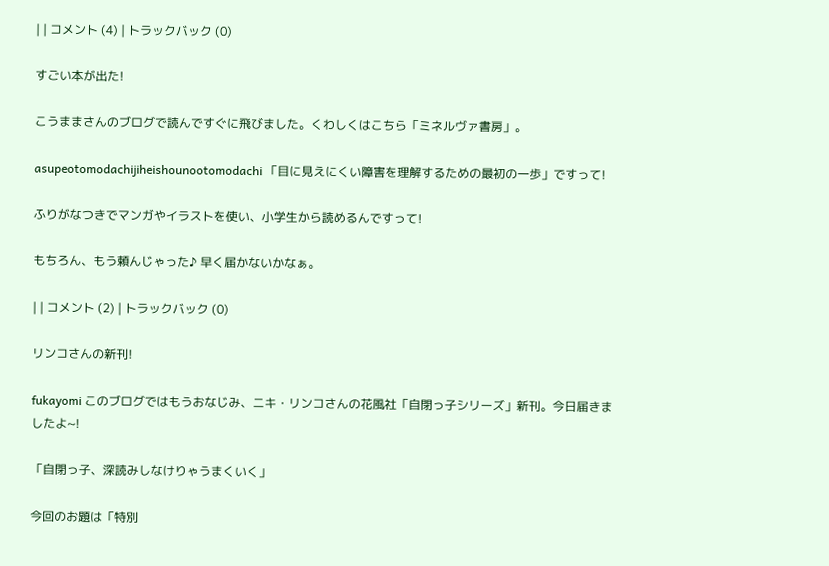| | コメント (4) | トラックバック (0)

すごい本が出た!

こうままさんのブログで読んですぐに飛びました。くわしくはこちら「ミネルヴァ書房」。

asupeotomodachijiheishounootomodachi 「目に見えにくい障害を理解するための最初の一歩」ですって!

ふりがなつきでマンガやイラストを使い、小学生から読めるんですって!

もちろん、もう頼んじゃった♪ 早く届かないかなぁ。

| | コメント (2) | トラックバック (0)

リンコさんの新刊!

fukayomi このブログではもうおなじみ、ニキ・リンコさんの花風社「自閉っ子シリーズ」新刊。今日届きましたよ~!

「自閉っ子、深読みしなけりゃうまくいく」

今回のお題は「特別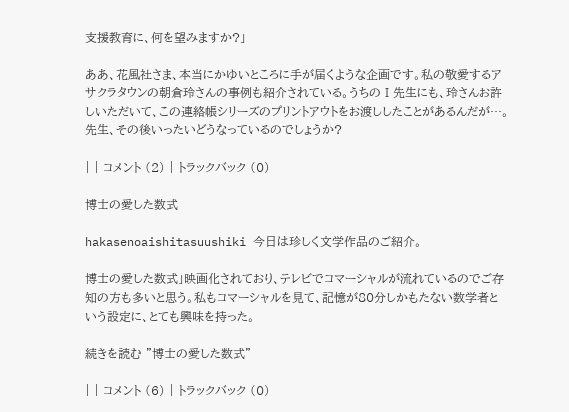支援教育に、何を望みますか?」

ああ、花風社さま、本当にかゆいところに手が届くような企画です。私の敬愛するアサクラタウンの朝倉玲さんの事例も紹介されている。うちのⅠ先生にも、玲さんお許しいただいて、この連絡帳シリーズのプリントアウトをお渡ししたことがあるんだが…。先生、その後いったいどうなっているのでしょうか?

| | コメント (2) | トラックバック (0)

博士の愛した数式

hakasenoaishitasuushiki 今日は珍しく文学作品のご紹介。

博士の愛した数式」映画化されており、テレビでコマーシャルが流れているのでご存知の方も多いと思う。私もコマーシャルを見て、記憶が80分しかもたない数学者という設定に、とても興味を持った。

続きを読む "博士の愛した数式"

| | コメント (6) | トラックバック (0)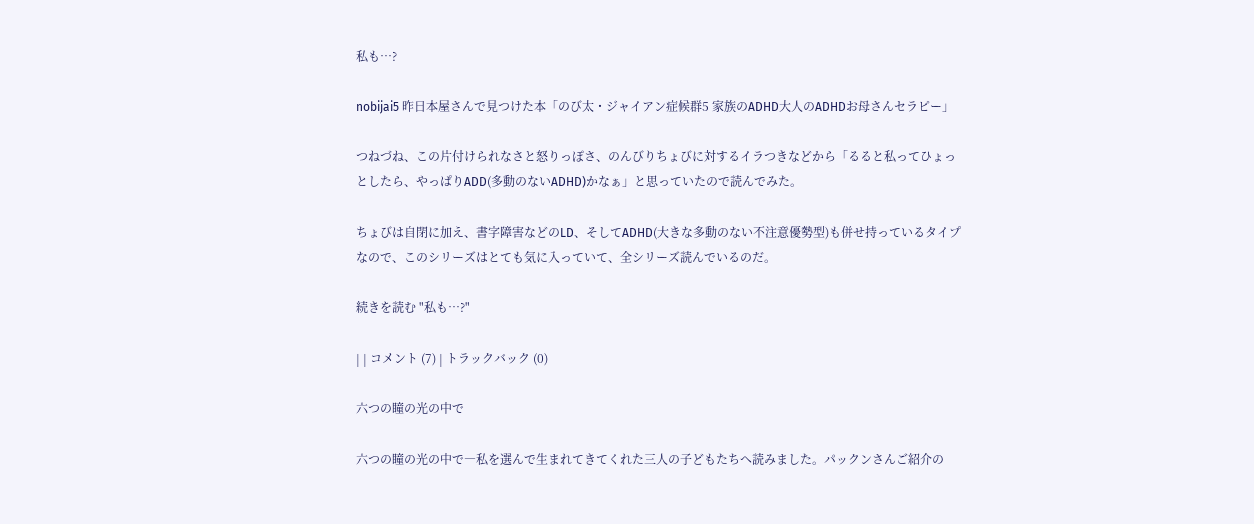私も…?

nobijai5 昨日本屋さんで見つけた本「のび太・ジャイアン症候群5 家族のADHD大人のADHDお母さんセラピー」

つねづね、この片付けられなさと怒りっぽさ、のんびりちょびに対するイラつきなどから「るると私ってひょっとしたら、やっぱりADD(多動のないADHD)かなぁ」と思っていたので読んでみた。

ちょびは自閉に加え、書字障害などのLD、そしてADHD(大きな多動のない不注意優勢型)も併せ持っているタイプなので、このシリーズはとても気に入っていて、全シリーズ読んでいるのだ。

続きを読む "私も…?"

| | コメント (7) | トラックバック (0)

六つの瞳の光の中で

六つの瞳の光の中で―私を選んで生まれてきてくれた三人の子どもたちへ読みました。パックンさんご紹介の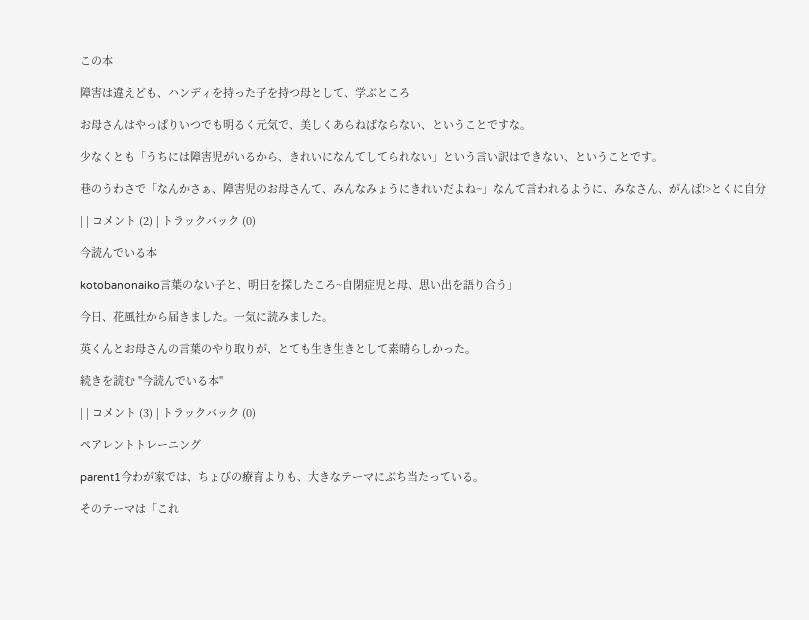この本

障害は違えども、ハンディを持った子を持つ母として、学ぶところ

お母さんはやっぱりいつでも明るく元気で、美しくあらねばならない、ということですな。

少なくとも「うちには障害児がいるから、きれいになんてしてられない」という言い訳はできない、ということです。

巷のうわさで「なんかさぁ、障害児のお母さんて、みんなみょうにきれいだよね~」なんて言われるように、みなさん、がんば!>とくに自分

| | コメント (2) | トラックバック (0)

今読んでいる本

kotobanonaiko言葉のない子と、明日を探したころ~自閉症児と母、思い出を語り合う」

今日、花風社から届きました。一気に読みました。

英くんとお母さんの言葉のやり取りが、とても生き生きとして素晴らしかった。

続きを読む "今読んでいる本"

| | コメント (3) | トラックバック (0)

ペアレントトレーニング

parent1今わが家では、ちょびの療育よりも、大きなテーマにぶち当たっている。

そのテーマは「これ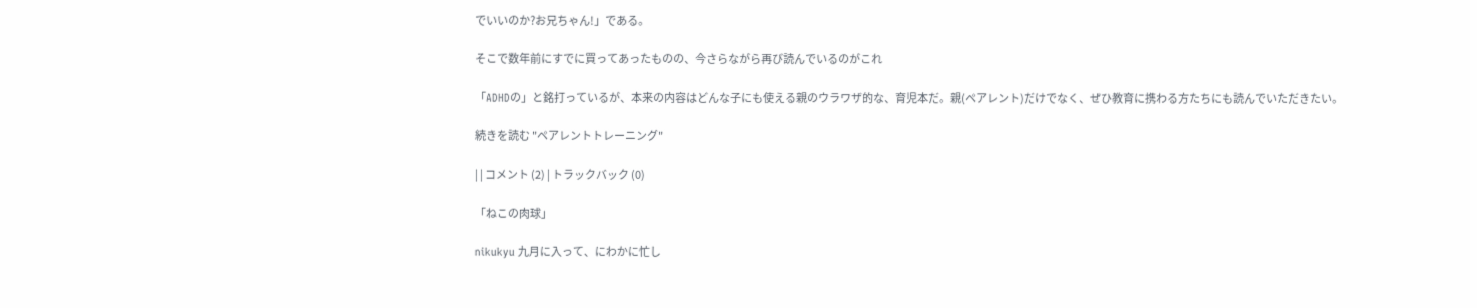でいいのか?お兄ちゃん!」である。

そこで数年前にすでに買ってあったものの、今さらながら再び読んでいるのがこれ

「ADHDの」と銘打っているが、本来の内容はどんな子にも使える親のウラワザ的な、育児本だ。親(ペアレント)だけでなく、ぜひ教育に携わる方たちにも読んでいただきたい。

続きを読む "ペアレントトレーニング"

| | コメント (2) | トラックバック (0)

「ねこの肉球」

nikukyu 九月に入って、にわかに忙し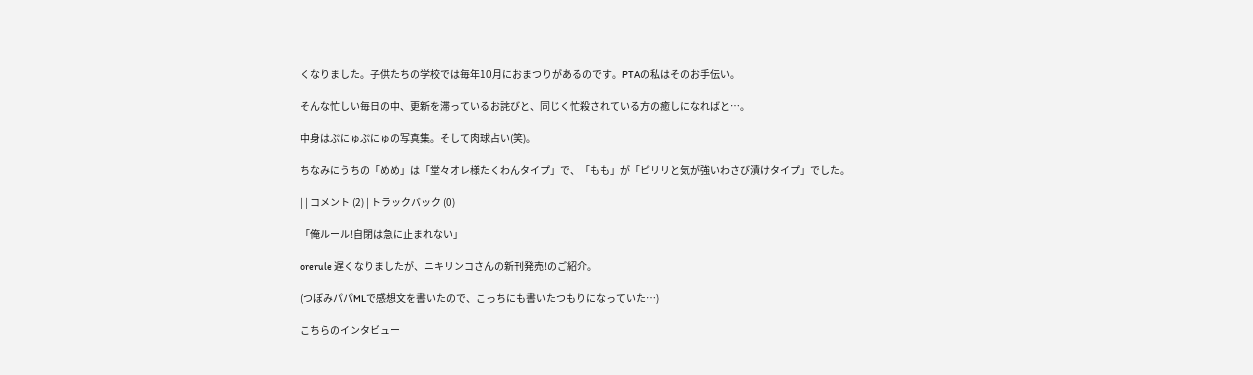くなりました。子供たちの学校では毎年10月におまつりがあるのです。PTAの私はそのお手伝い。

そんな忙しい毎日の中、更新を滞っているお詫びと、同じく忙殺されている方の癒しになればと…。

中身はぷにゅぷにゅの写真集。そして肉球占い(笑)。

ちなみにうちの「めめ」は「堂々オレ様たくわんタイプ」で、「もも」が「ピリリと気が強いわさび漬けタイプ」でした。

| | コメント (2) | トラックバック (0)

「俺ルール!自閉は急に止まれない」

orerule 遅くなりましたが、ニキリンコさんの新刊発売!のご紹介。

(つぼみパパMLで感想文を書いたので、こっちにも書いたつもりになっていた…)

こちらのインタビュー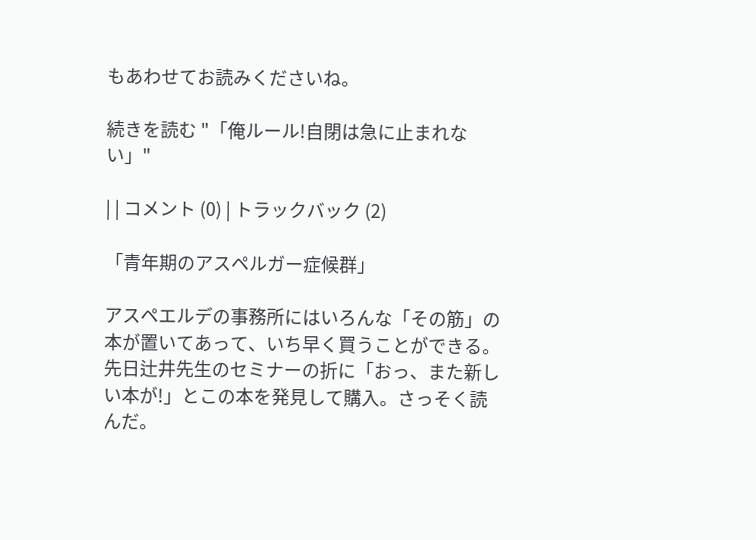もあわせてお読みくださいね。

続きを読む "「俺ルール!自閉は急に止まれない」"

| | コメント (0) | トラックバック (2)

「青年期のアスペルガー症候群」

アスペエルデの事務所にはいろんな「その筋」の本が置いてあって、いち早く買うことができる。
先日辻井先生のセミナーの折に「おっ、また新しい本が!」とこの本を発見して購入。さっそく読んだ。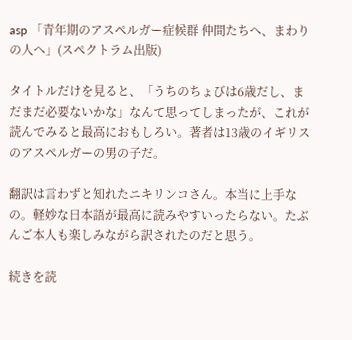asp 「青年期のアスペルガー症候群 仲間たちへ、まわりの人へ」(スペクトラム出版)

タイトルだけを見ると、「うちのちょびは6歳だし、まだまだ必要ないかな」なんて思ってしまったが、これが読んでみると最高におもしろい。著者は13歳のイギリスのアスペルガーの男の子だ。

翻訳は言わずと知れたニキリンコさん。本当に上手なの。軽妙な日本語が最高に読みやすいったらない。たぶんご本人も楽しみながら訳されたのだと思う。

続きを読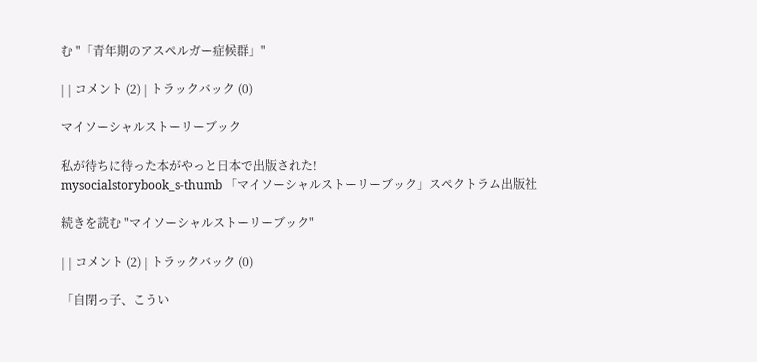む "「青年期のアスペルガー症候群」"

| | コメント (2) | トラックバック (0)

マイソーシャルストーリーブック

私が待ちに待った本がやっと日本で出版された!
mysocialstorybook_s-thumb 「マイソーシャルストーリーブック」スペクトラム出版社

続きを読む "マイソーシャルストーリーブック"

| | コメント (2) | トラックバック (0)

「自閉っ子、こうい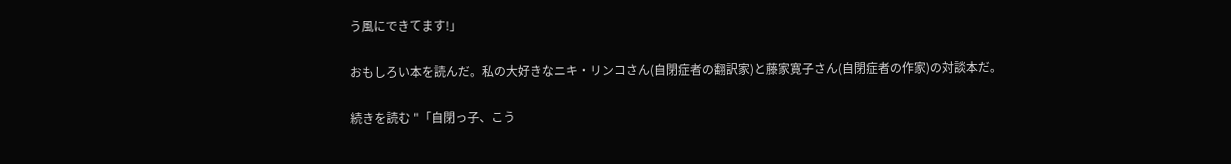う風にできてます!」

おもしろい本を読んだ。私の大好きなニキ・リンコさん(自閉症者の翻訳家)と藤家寛子さん(自閉症者の作家)の対談本だ。

続きを読む "「自閉っ子、こう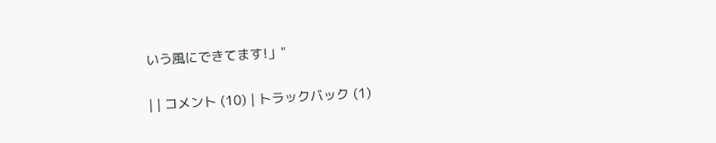いう風にできてます!」"

| | コメント (10) | トラックバック (1)